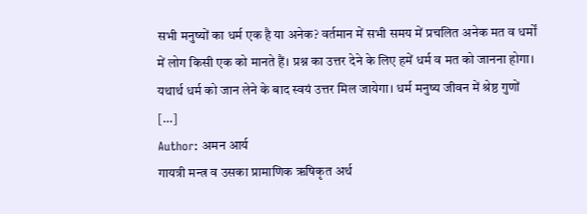सभी मनुष्यों का धर्म एक है या अनेक? वर्तमान में सभी समय में प्रचलित अनेक मत व धर्मों में लोग किसी एक को मानते हैं। प्रश्न का उत्तर देने के लिए हमें धर्म व मत को जानना होगा। यथार्थ धर्म को जान लेने के बाद स्वयं उत्तर मिल जायेगा। धर्म मनुष्य जीवन में श्रेष्ठ गुणों […]
Author: अमन आर्य
गायत्री मन्त्र व उसका प्रामाणिक ऋषिकृत अर्थ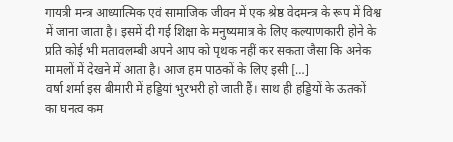गायत्री मन्त्र आध्यात्मिक एवं सामाजिक जीवन में एक श्रेष्ठ वेदमन्त्र के रूप में विश्व में जाना जाता है। इसमें दी गई शिक्षा के मनुष्यमात्र के लिए कल्याणकारी होने के प्रति कोई भी मतावलम्बी अपने आप को पृथक नहीं कर सकता जैसा कि अनेक मामलों में देखने में आता है। आज हम पाठकों के लिए इसी […]
वर्षा शर्मा इस बीमारी में हड्डियां भुरभरी हो जाती हैं। साथ ही हड्डियों के ऊतकों का घनत्व कम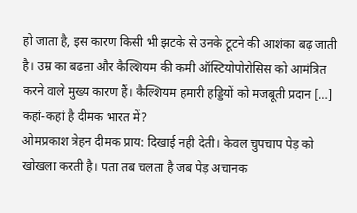हो जाता है, इस कारण किसी भी झटके से उनके टूटने की आशंका बढ़ जाती है। उम्र का बढऩा और कैल्शियम की कमी ऑस्टियोपोरोसिस को आमंत्रित करने वाले मुख्य कारण हैं। कैल्शियम हमारी हड्डियों को मजबूती प्रदान […]
कहां-कहां है दीमक भारत में?
ओमप्रकाश त्रेहन दीमक प्राय: दिखाई नही देती। केवल चुपचाप पेड़ को खोखला करती है। पता तब चलता है जब पेड़ अचानक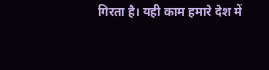गिरता है। यही काम हमारे देश में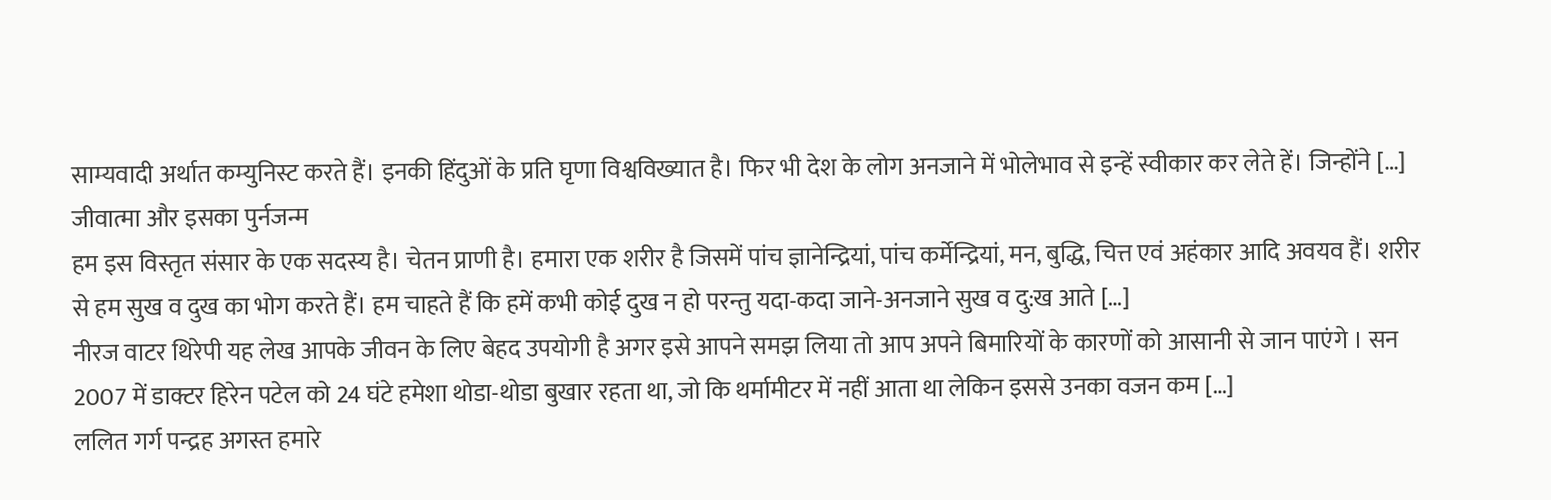साम्यवादी अर्थात कम्युनिस्ट करते हैं। इनकी हिंदुओं के प्रति घृणा विश्वविख्यात है। फिर भी देश के लोग अनजाने में भोलेभाव से इन्हें स्वीकार कर लेते हें। जिन्होंने […]
जीवात्मा और इसका पुर्नजन्म
हम इस विस्तृत संसार के एक सदस्य है। चेतन प्राणी है। हमारा एक शरीर है जिसमें पांच ज्ञानेन्द्रियां, पांच कर्मेन्द्रियां, मन, बुद्धि, चित्त एवं अहंकार आदि अवयव हैं। शरीर से हम सुख व दुख का भोग करते हैं। हम चाहते हैं कि हमें कभी कोई दुख न हो परन्तु यदा-कदा जाने-अनजाने सुख व दु:ख आते […]
नीरज वाटर थिरेपी यह लेख आपके जीवन के लिए बेहद उपयोगी है अगर इसे आपने समझ लिया तो आप अपने बिमारियों के कारणों को आसानी से जान पाएंगे । सन 2007 में डाक्टर हिरेन पटेल को 24 घंटे हमेशा थोडा-थोडा बुखार रहता था, जो कि थर्मामीटर में नहीं आता था लेकिन इससे उनका वजन कम […]
ललित गर्ग पन्द्रह अगस्त हमारे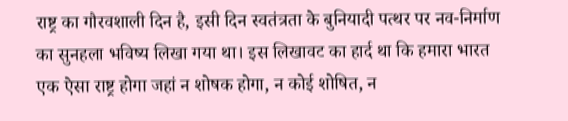राष्ट्र का गौरवशाली दिन है, इसी दिन स्वतंत्रता के बुनियादी पत्थर पर नव-निर्माण का सुनहला भविष्य लिखा गया था। इस लिखावट का हार्द था कि हमारा भारत एक ऐसा राष्ट्र होगा जहां न शोषक होगा, न कोई शोषित, न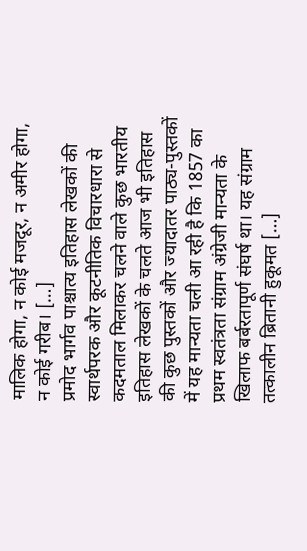मालिक होगा, न कोई मजदूर, न अमीर होगा, न कोई गरीब। […]
प्रमोद भार्गव पाश्चात्य इतिहास लेखकों की स्वार्थपरक और कूटनीतिक विचारधारा से कदमताल मिलाकर चलने वाले कुछ भारतीय इतिहास लेखकों के चलते आज भी इतिहास की कुछ पुस्तकों और ज्यादातर पाठ्य-पुस्तकों में यह मान्यता चली आ रही है कि 1857 का प्रथम स्वतंत्रता संग्राम अंग्रेजी मान्यता के खिलाफ बर्बरतापूर्ण संघर्ष था। यह संग्राम तत्कालीन ब्रितानी हुकूमत […]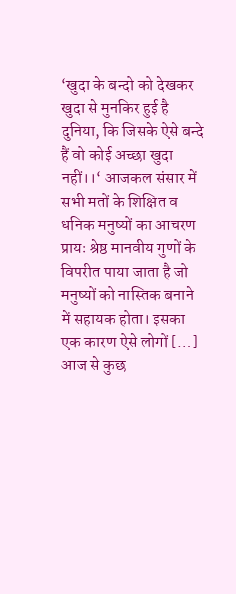‘खुदा के बन्दो को देखकर खुदा से मुनकिर हुई है दुनिया, कि जिसके ऐसे बन्दे हैं वो कोई अच्छा खुदा नहीं।।‘ आजकल संसार में सभी मतों के शिक्षित व धनिक मनुष्यों का आचरण प्रायः श्रेष्ठ मानवीय गुणों के विपरीत पाया जाता है जो मनुष्यों को नास्तिक बनाने में सहायक होता। इसका एक कारण ऐसे लोगों […]
आज से कुछ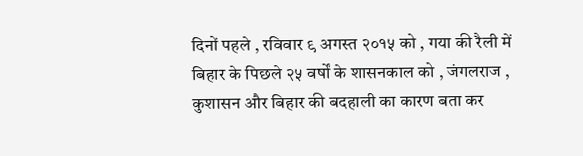दिनों पहले , रविवार ९ अगस्त २०१५ को , गया की रैली में बिहार के पिछले २५ वर्षों के शासनकाल को , जंगलराज , कुशासन और बिहार की बदहाली का कारण बता कर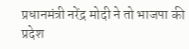प्रधानमंत्री नरेंद्र मोदी ने तो भाजपा की प्रदेश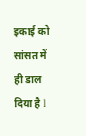इकाई को सांसत में ही डाल दिया है l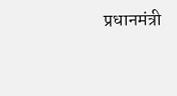प्रधानमंत्री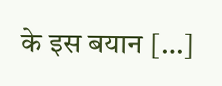के इस बयान […]